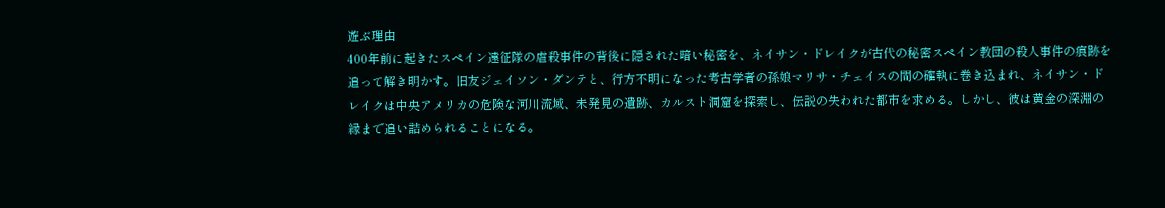遊ぶ理由
400年前に起きたスペイン遠征隊の虐殺事件の背後に隠された暗い秘密を、ネイサン・ドレイクが古代の秘密スペイン教団の殺人事件の痕跡を追って解き明かす。旧友ジェイソン・ダンテと、行方不明になった考古学者の孫娘マリサ・チェイスの間の確執に巻き込まれ、ネイサン・ドレイクは中央アメリカの危険な河川流域、未発見の遺跡、カルスト洞窟を探索し、伝説の失われた都市を求める。しかし、彼は黄金の深淵の縁まで追い詰められることになる。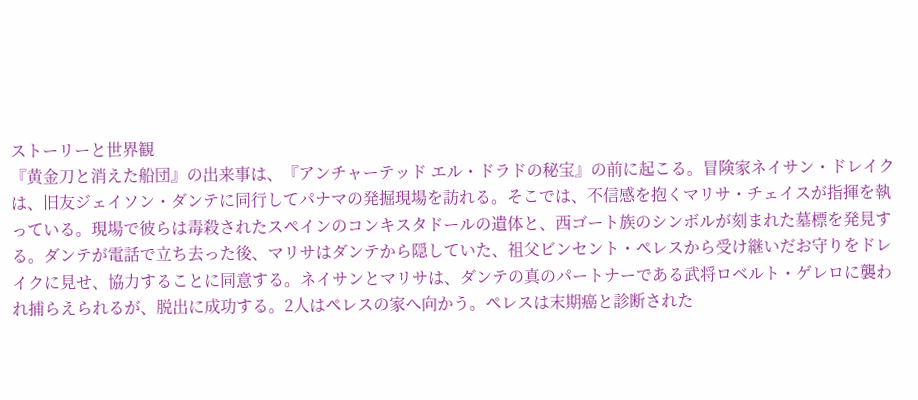ストーリーと世界観
『黄金刀と消えた船団』の出来事は、『アンチャーテッド エル・ドラドの秘宝』の前に起こる。冒険家ネイサン・ドレイクは、旧友ジェイソン・ダンテに同行してパナマの発掘現場を訪れる。そこでは、不信感を抱くマリサ・チェイスが指揮を執っている。現場で彼らは毒殺されたスペインのコンキスタドールの遺体と、西ゴート族のシンボルが刻まれた墓標を発見する。ダンテが電話で立ち去った後、マリサはダンテから隠していた、祖父ビンセント・ペレスから受け継いだお守りをドレイクに見せ、協力することに同意する。ネイサンとマリサは、ダンテの真のパートナーである武将ロベルト・ゲレロに襲われ捕らえられるが、脱出に成功する。2人はペレスの家へ向かう。ペレスは末期癌と診断された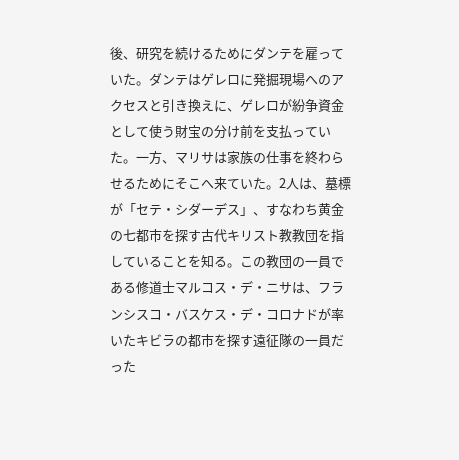後、研究を続けるためにダンテを雇っていた。ダンテはゲレロに発掘現場へのアクセスと引き換えに、ゲレロが紛争資金として使う財宝の分け前を支払っていた。一方、マリサは家族の仕事を終わらせるためにそこへ来ていた。2人は、墓標が「セテ・シダーデス」、すなわち黄金の七都市を探す古代キリスト教教団を指していることを知る。この教団の一員である修道士マルコス・デ・ニサは、フランシスコ・バスケス・デ・コロナドが率いたキビラの都市を探す遠征隊の一員だった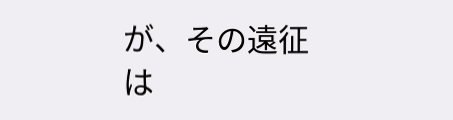が、その遠征は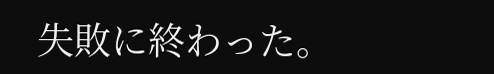失敗に終わった。